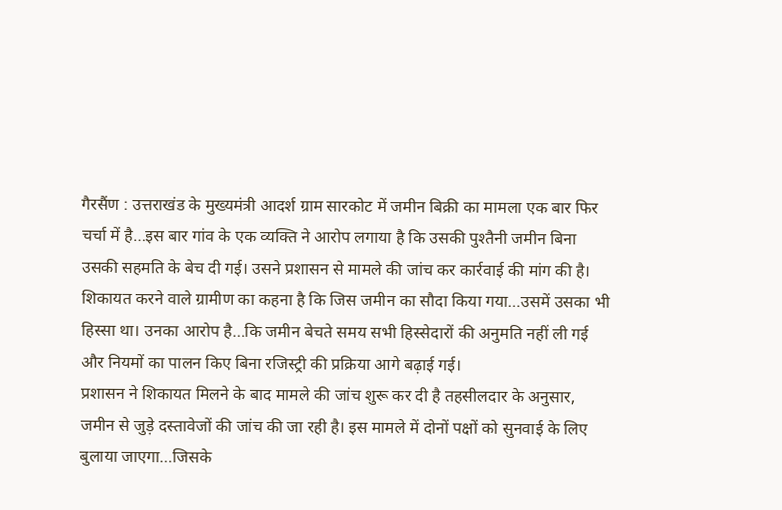गैरसैंण : उत्तराखंड के मुख्यमंत्री आदर्श ग्राम सारकोट में जमीन बिक्री का मामला एक बार फिर चर्चा में है…इस बार गांव के एक व्यक्ति ने आरोप लगाया है कि उसकी पुश्तैनी जमीन बिना उसकी सहमति के बेच दी गई। उसने प्रशासन से मामले की जांच कर कार्रवाई की मांग की है।
शिकायत करने वाले ग्रामीण का कहना है कि जिस जमीन का सौदा किया गया…उसमें उसका भी हिस्सा था। उनका आरोप है…कि जमीन बेचते समय सभी हिस्सेदारों की अनुमति नहीं ली गई और नियमों का पालन किए बिना रजिस्ट्री की प्रक्रिया आगे बढ़ाई गई।
प्रशासन ने शिकायत मिलने के बाद मामले की जांच शुरू कर दी है तहसीलदार के अनुसार, जमीन से जुड़े दस्तावेजों की जांच की जा रही है। इस मामले में दोनों पक्षों को सुनवाई के लिए बुलाया जाएगा…जिसके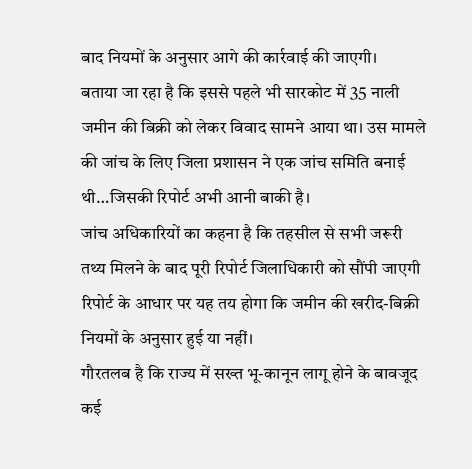बाद नियमों के अनुसार आगे की कार्रवाई की जाएगी।
बताया जा रहा है कि इससे पहले भी सारकोट में 35 नाली जमीन की बिक्री को लेकर विवाद सामने आया था। उस मामले की जांच के लिए जिला प्रशासन ने एक जांच समिति बनाई थी…जिसकी रिपोर्ट अभी आनी बाकी है।
जांच अधिकारियों का कहना है कि तहसील से सभी जरूरी तथ्य मिलने के बाद पूरी रिपोर्ट जिलाधिकारी को सौंपी जाएगी रिपोर्ट के आधार पर यह तय होगा कि जमीन की खरीद-बिक्री नियमों के अनुसार हुई या नहीं।
गौरतलब है कि राज्य में सख्त भू-कानून लागू होने के बावजूद कई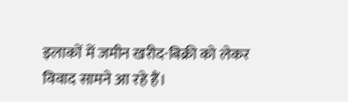इलाकों में जमीन खरीद-बिक्री को लेकर विवाद सामने आ रहे हैं।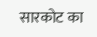सारकोट का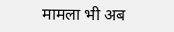मामला भी अब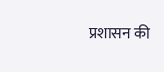प्रशासन की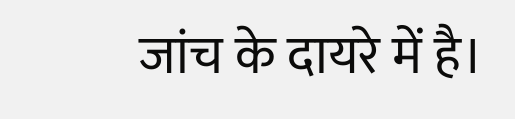जांच के दायरे में है।